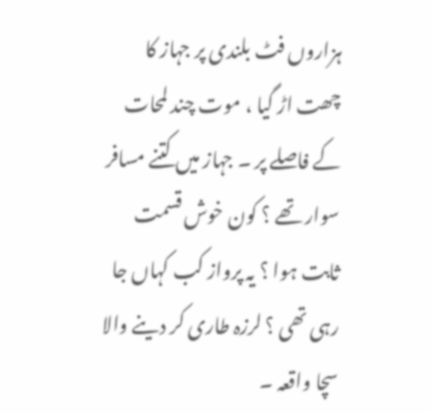ہزاروں فٹ بلندی پر جہاز کا چھت اڑ گیا ، موت چند لمحات کے فاصلے پر ۔ جہاز میں کتنے مسافر سوار تھے ؟ کون خوش قسمت ثابت ہوا ؟ یہ پرواز کب کہاں جا رہی تھی ؟ لرزہ طاری کر دینے والا سچا واقعہ ۔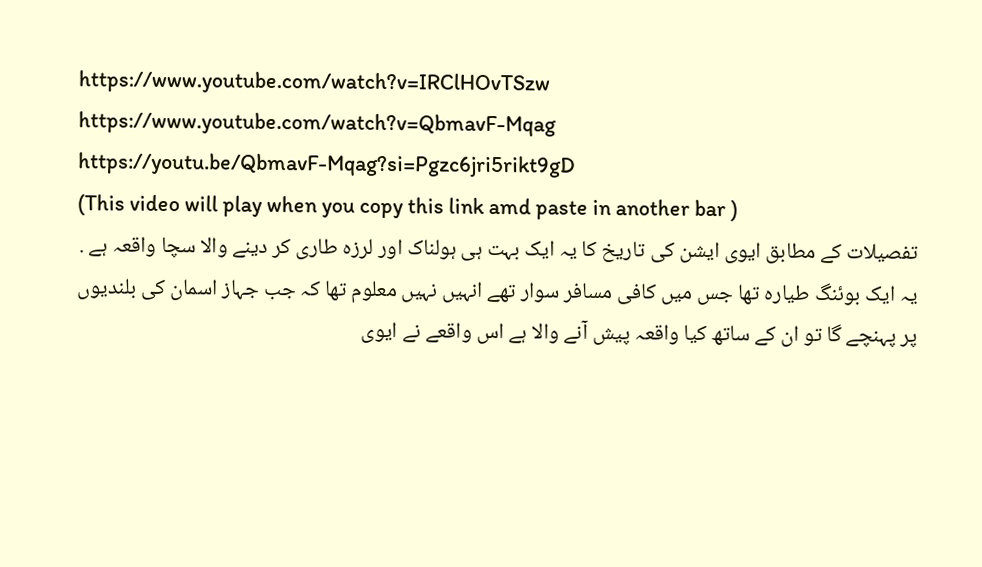https://www.youtube.com/watch?v=IRClHOvTSzw
https://www.youtube.com/watch?v=QbmavF-Mqag
https://youtu.be/QbmavF-Mqag?si=Pgzc6jri5rikt9gD
(This video will play when you copy this link amd paste in another bar )
تفصیلات کے مطابق ایوی ایشن کی تاریخ کا یہ ایک بہت ہی ہولناک اور لرزہ طاری کر دینے والا سچا واقعہ ہے . یہ ایک بوئنگ طیارہ تھا جس میں کافی مسافر سوار تھے انہیں نہیں معلوم تھا کہ جب جہاز اسمان کی بلندیوں پر پہنچے گا تو ان کے ساتھ کیا واقعہ پیش آنے والا ہے اس واقعے نے ایوی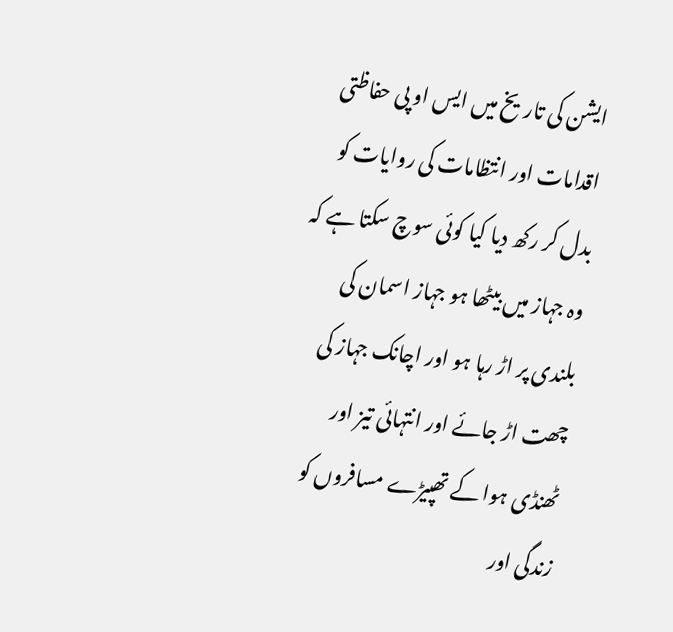ایشن کی تاریخ میں ایس او پی حفاظتی اقدامات اور انتظامات کی روایات کو بدل کر رکھ دیا کیا کوئی سوچ سکتا ہے کہ وہ جہاز میں بیٹھا ہو جہاز اسمان کی بلندی پر اڑ رہا ہو اور اچانک جہاز کی چھت اڑ جائے اور انتہائی تیز اور ٹھنڈی ہوا کے تھپیڑے مسافروں کو زندگی اور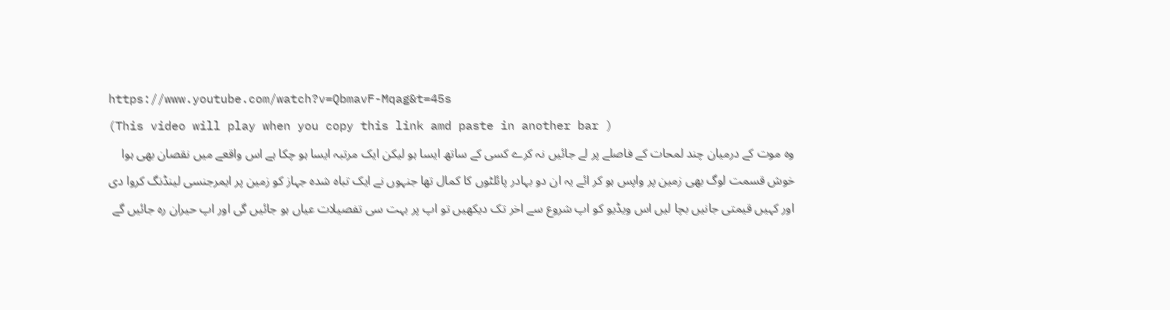https://www.youtube.com/watch?v=QbmavF-Mqag&t=45s
(This video will play when you copy this link amd paste in another bar )
وہ موت کے درمیان چند لمحات کے فاصلے پر لے جائیں نہ کرے کسی کے ساتھ ایسا ہو لیکن ایک مرتبہ ایسا ہو چکا ہے اس واقعے میں نقصان بھی ہوا خوش قسمت لوگ بھی زمین پر واپس ہو کر ائے یہ ان دو بہادر پائلٹوں کا کمال تھا جنہوں نے ایک تباہ شدہ جہاز کو زمین پر ایمرجنسی لینڈنگ کروا دی اور کہیں قیمتی جانیں بچا لیں اس ویڈیو کو اپ شروع سے اخر تک دیکھیں تو اپ پر بہت سی تفصیلات عیاں ہو جائیں گی اور اپ حیران رہ جائیں گے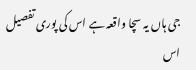جی ہاں یہ سچا واقعہ ہے اس کی پوری تفصیل اس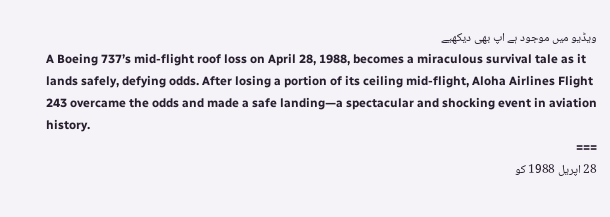ویڈیو میں موجود ہے اپ بھی دیکھیے
A Boeing 737’s mid-flight roof loss on April 28, 1988, becomes a miraculous survival tale as it lands safely, defying odds. After losing a portion of its ceiling mid-flight, Aloha Airlines Flight 243 overcame the odds and made a safe landing—a spectacular and shocking event in aviation history.
===
28 اپریل 1988 کو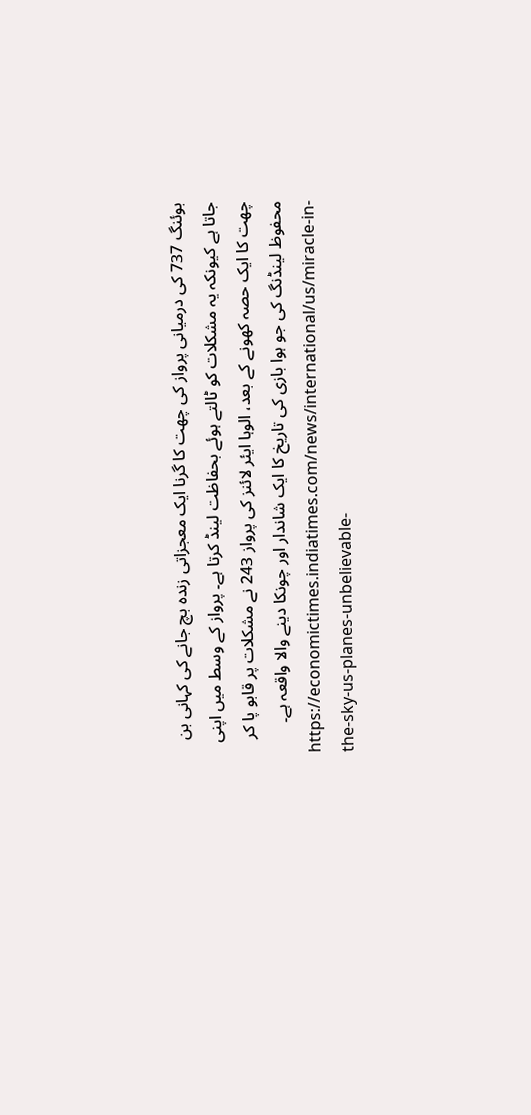بوئنگ 737 کی درمیانی پرواز کی چھت کا گرنا ایک معجزاتی زندہ بچ جانے کی کہانی بن جاتا ہے کیونکہ یہ مشکلات کو ٹالتے ہوئے بحفاظت لینڈ کرتا ہے۔ پرواز کے وسط میں اپنی چھت کا ایک حصہ کھونے کے بعد، الوہا ایئر لائنز کی پرواز 243 نے مشکلات پر قابو پا کر محفوظ لینڈنگ کی جو ہوا بازی کی تاریخ کا ایک شاندار اور چونکا دینے والا واقعہ ہے۔
https://economictimes.indiatimes.com/news/international/us/miracle-in-the-sky-us-planes-unbelievable-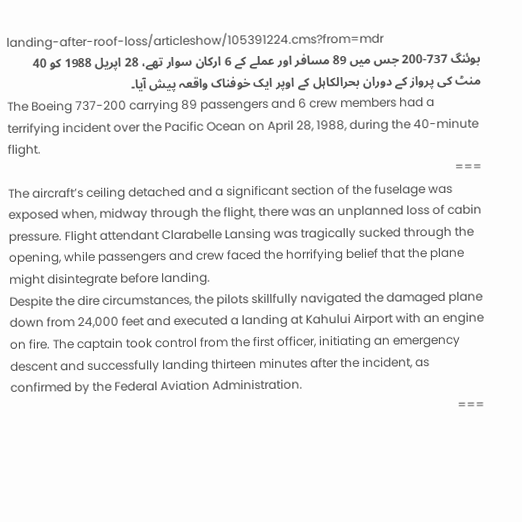landing-after-roof-loss/articleshow/105391224.cms?from=mdr
بوئنگ 737-200 جس میں 89 مسافر اور عملے کے 6 ارکان سوار تھے، 28 اپریل 1988 کو 40 منٹ کی پرواز کے دوران بحرالکاہل کے اوپر ایک خوفناک واقعہ پیش آیا۔
The Boeing 737-200 carrying 89 passengers and 6 crew members had a terrifying incident over the Pacific Ocean on April 28, 1988, during the 40-minute flight.
===
The aircraft’s ceiling detached and a significant section of the fuselage was exposed when, midway through the flight, there was an unplanned loss of cabin pressure. Flight attendant Clarabelle Lansing was tragically sucked through the opening, while passengers and crew faced the horrifying belief that the plane might disintegrate before landing.
Despite the dire circumstances, the pilots skillfully navigated the damaged plane down from 24,000 feet and executed a landing at Kahului Airport with an engine on fire. The captain took control from the first officer, initiating an emergency descent and successfully landing thirteen minutes after the incident, as confirmed by the Federal Aviation Administration.
===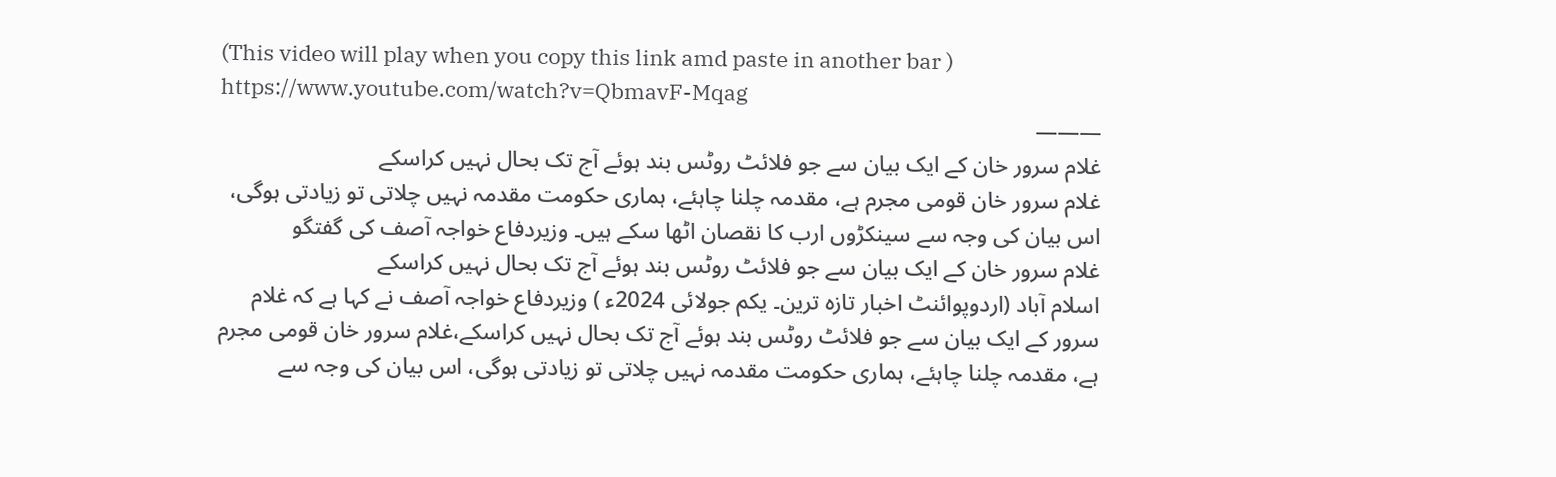(This video will play when you copy this link amd paste in another bar )
https://www.youtube.com/watch?v=QbmavF-Mqag
———
غلام سرور خان کے ایک بیان سے جو فلائٹ روٹس بند ہوئے آج تک بحال نہیں کراسکے
غلام سرور خان قومی مجرم ہے، مقدمہ چلنا چاہئے، ہماری حکومت مقدمہ نہیں چلاتی تو زیادتی ہوگی، اس بیان کی وجہ سے سینکڑوں ارب کا نقصان اٹھا سکے ہیں۔ وزیردفاع خواجہ آصف کی گفتگو
غلام سرور خان کے ایک بیان سے جو فلائٹ روٹس بند ہوئے آج تک بحال نہیں کراسکے
اسلام آباد (اردوپوائنٹ اخبار تازہ ترین۔ یکم جولائی 2024ء ) وزیردفاع خواجہ آصف نے کہا ہے کہ غلام سرور کے ایک بیان سے جو فلائٹ روٹس بند ہوئے آج تک بحال نہیں کراسکے،غلام سرور خان قومی مجرم ہے، مقدمہ چلنا چاہئے، ہماری حکومت مقدمہ نہیں چلاتی تو زیادتی ہوگی، اس بیان کی وجہ سے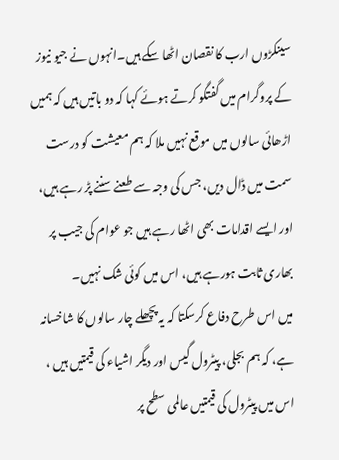سینکڑوں ارب کا نقصان اٹھا سکے ہیں۔انہوں نے جیو نیوز کے پروگرام میں گفتگو کرتے ہوئے کہا کہ دو باتیں ہیں کہ ہمیں اڑھائی سالوں میں موقع نہیں ملا کہ ہم معیشت کو درست سمت میں ڈال دیں، جس کی وجہ سے طعنے سننے پڑ رہے ہیں، اور ایسے اقدامات بھی اٹھا رہے ہیں جو عوام کی جیب پر بھاری ثابت ہورہے ہیں، اس میں کوئی شک نہیں۔
میں اس طرح دفاع کرسکتا کہ یہ پچھلے چار سالوں کا شاخسانہ ہے، کہ ہم بجلی، پیٹرول گیس اور دیگر اشیاء کی قیمتیں ہیں ، اس میں پیٹرول کی قیمتیں عالمی سطح پر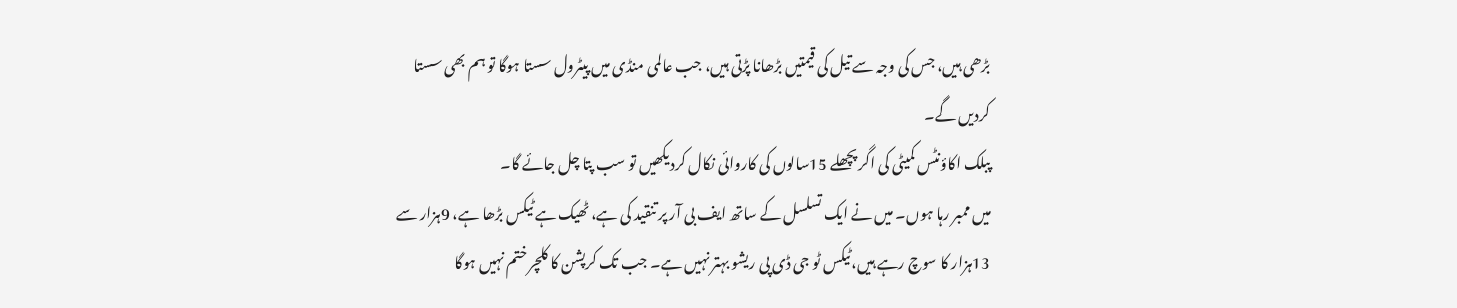بڑھی ہیں، جس کی وجہ سے تیل کی قیمتیں بڑھانا پڑتی ہیں، جب عالمی منڈی میں پیٹرول سستا ہوگا تو ہم بھی سستا کردیں گے۔
پبلک اکاؤنٹس کمیٹی کی اگر پچھلے 15سالوں کی کاروائی نکال کردیکھیں تو سب پتا چل جائے گا۔
میں ممبر رہا ہوں۔ میں نے ایک تسلسل کے ساتھ ایف بی آر پر تنقید کی ہے، ٹھیک ہے ٹیکس بڑھا ہے، 9ہزار سے 13ہزار کا سوچ رہے ہیں،ٹیکس ٹو جی ڈی پی ریشو بہتر نہیں ہے۔ جب تک کرپشن کا کلچر ختم نہیں ہوگا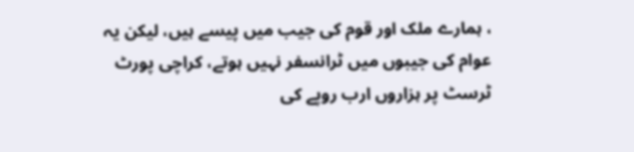، ہمارے ملک اور قوم کی جیب میں پیسے ہیں، لیکن یہ عوام کی جیبوں میں ٹرانسفر نہیں ہوتے، کراچی پورٹ ٹرسٹ پر ہزاروں ارب روپے کی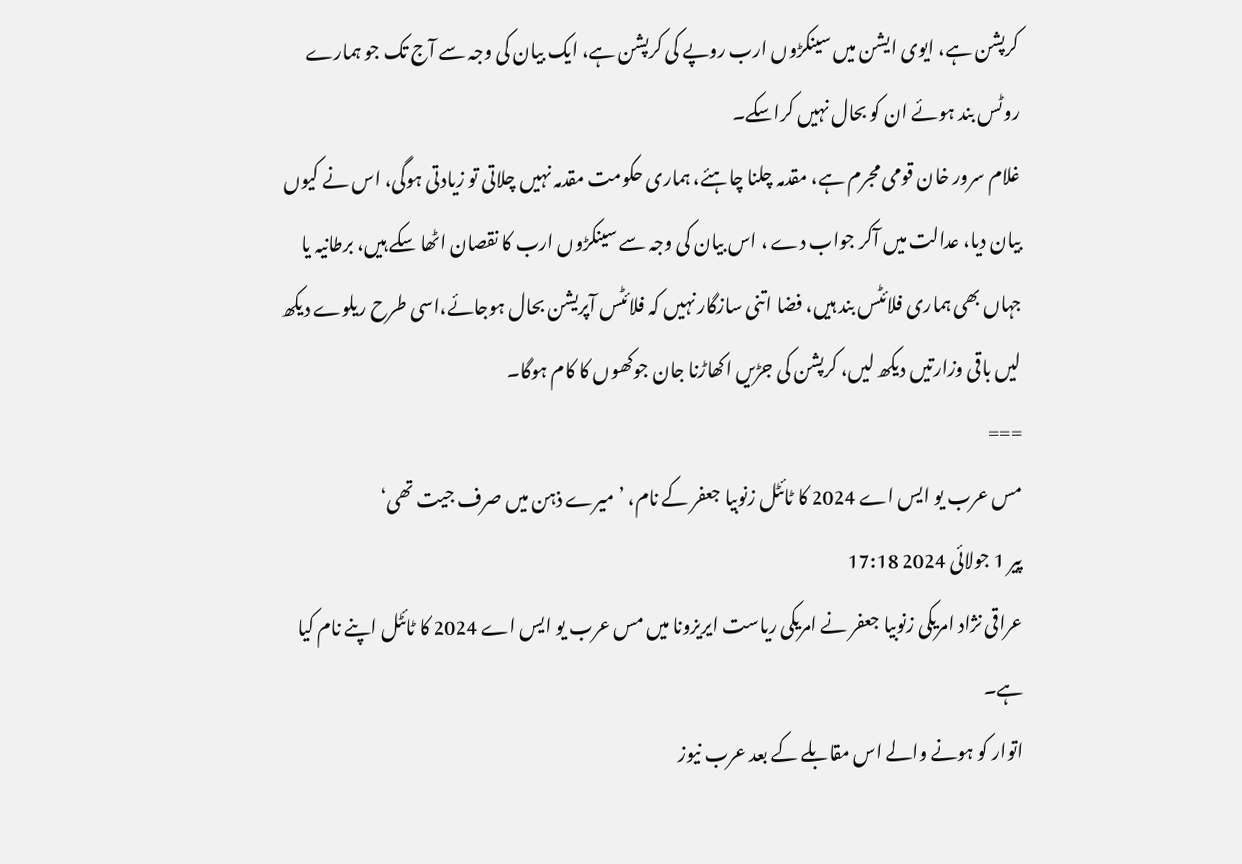کرپشن ہے، ایوی ایشن میں سینکڑوں ارب روپے کی کرپشن ہے، ایک بیان کی وجہ سے آج تک جو ہمارے روٹس بند ہوئے ان کو بحال نہیں کراسکے۔
غلام سرور خان قومی مجرم ہے، مقدمہ چلنا چاہئے، ہماری حکومت مقدمہ نہیں چلاتی تو زیادتی ہوگی، اس نے کیوں بیان دیا، عدالت میں آکر جواب دے ، اس بیان کی وجہ سے سینکڑوں ارب کا نقصان اٹھا سکے ہیں، برطانیہ یا جہاں بھی ہماری فلائٹس بند ہیں، فضا اتنی سازگار نہیں کہ فلائٹس آپریشن بحال ہوجائے،اسی طرح ریلوے دیکھ لیں باقی وزارتیں دیکھ لیں، کرپشن کی جڑیں اکھاڑنا جان جوکھوں کا کام ہوگا۔
===
مس عرب یو ایس اے 2024 کا ٹائٹل زنوبیا جعفر کے نام، ’میرے ذہن میں صرف جیت تھی‘
پیر 1 جولائی 2024 17:18
عراقی نژاد امریکی زنوبیا جعفر نے امریکی ریاست ایریزونا میں مس عرب یو ایس اے 2024 کا ٹائٹل اپنے نام کیا ہے۔
اتوار کو ہونے والے اس مقابلے کے بعد عرب نیوز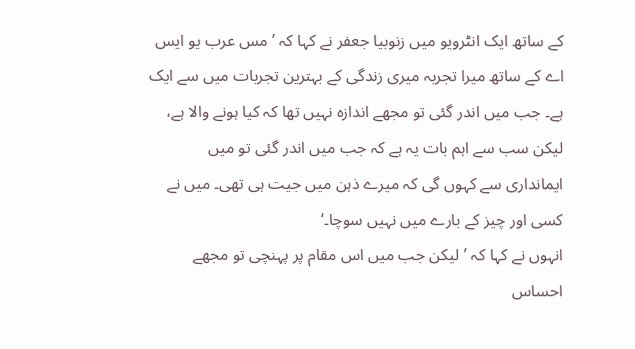کے ساتھ ایک انٹرویو میں زنوبیا جعفر نے کہا کہ ’مس عرب یو ایس اے کے ساتھ میرا تجربہ میری زندگی کے بہترین تجربات میں سے ایک ہے۔ جب میں اندر گئی تو مجھے اندازہ نہیں تھا کہ کیا ہونے والا ہے، لیکن سب سے اہم بات یہ ہے کہ جب میں اندر گئی تو میں ایمانداری سے کہوں گی کہ میرے ذہن میں جیت ہی تھی۔ میں نے کسی اور چیز کے بارے میں نہیں سوچا۔‘
انہوں نے کہا کہ ’لیکن جب میں اس مقام پر پہنچی تو مجھے احساس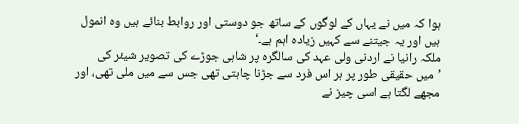ہوا کہ میں نے یہاں کے لوگوں کے ساتھ جو دوستی اور روابط بنائے ہیں وہ انمول ہیں اور یہ جیتنے سے کہیں زیادہ اہم ہے۔‘
ملکہ رانیا نے اردنی ولی عہد کی سالگرہ پر شاہی جوڑے کی تصویر شیئر کی
’میں حقیقی طور پر ہر اس فرد سے جڑنا چاہتی تھی جس سے میں ملی تھی، اور مجھے لگتا ہے اسی چیز نے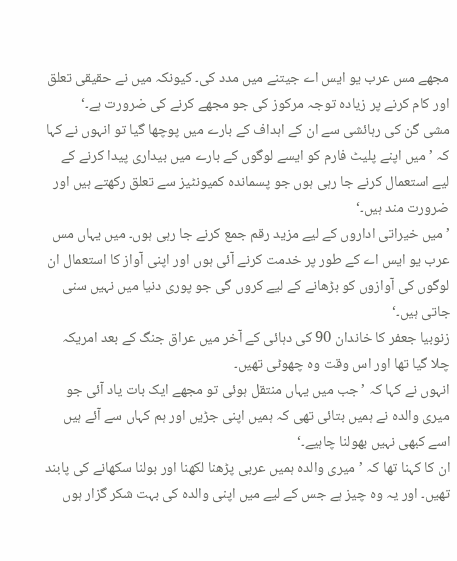مجھے مس عرب یو ایس اے جیتنے میں مدد کی۔ کیونکہ میں نے حقیقی تعلق اور کام کرنے پر زیادہ توجہ مرکوز کی جو مجھے کرنے کی ضرورت ہے۔‘
مشی گن کی رہائشی سے ان کے اہداف کے بارے میں پوچھا گیا تو انہوں نے کہا کہ ’میں اپنے پلیٹ فارم کو ایسے لوگوں کے بارے میں بیداری پیدا کرنے کے لیے استعمال کرنے جا رہی ہوں جو پسماندہ کمیونٹیز سے تعلق رکھتے ہیں اور ضرورت مند ہیں۔‘
’میں خیراتی اداروں کے لیے مزید رقم جمع کرنے جا رہی ہوں۔ میں یہاں مس عرب یو ایس اے کے طور پر خدمت کرنے آئی ہوں اور اپنی آواز کا استعمال ان لوگوں کی آوازوں کو بڑھانے کے لیے کروں گی جو پوری دنیا میں نہیں سنی جاتی ہیں۔‘
زنوبیا جعفر کا خاندان 90 کی دہائی کے آخر میں عراق جنگ کے بعد امریکہ چلا گیا تھا اور اس وقت وہ چھوٹی تھیں۔
انہوں نے کہا کہ ’جب میں یہاں منتقل ہوئی تو مجھے ایک بات یاد آئی جو میری والدہ نے ہمیں بتائی تھی کہ ہمیں اپنی جڑیں اور ہم کہاں سے آئے ہیں اسے کبھی نہیں بھولنا چاہیے۔‘
ان کا کہنا تھا کہ ’میری والدہ ہمیں عربی پڑھنا لکھنا اور بولنا سکھانے کی پابند تھیں۔ اور یہ وہ چیز ہے جس کے لیے میں اپنی والدہ کی بہت شکر گزار ہوں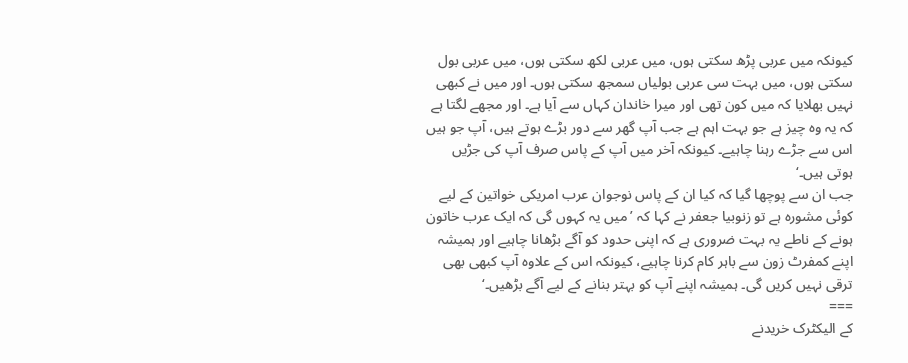کیونکہ میں عربی پڑھ سکتی ہوں، میں عربی لکھ سکتی ہوں، میں عربی بول سکتی ہوں، میں بہت سی عربی بولیاں سمجھ سکتی ہوں۔ اور میں نے کبھی نہیں بھلایا کہ میں کون تھی اور میرا خاندان کہاں سے آیا ہے۔ اور مجھے لگتا ہے کہ یہ وہ چیز ہے جو بہت اہم ہے جب آپ گھر سے دور بڑے ہوتے ہیں، آپ جو ہیں اس سے جڑے رہنا چاہیے۔ کیونکہ آخر میں آپ کے پاس صرف آپ کی جڑیں ہوتی ہیں۔‘
جب ان سے پوچھا گیا کہ کیا ان کے پاس نوجوان عرب امریکی خواتین کے لیے کوئی مشورہ ہے تو زنوبیا جعفر نے کہا کہ ’میں یہ کہوں گی کہ ایک عرب خاتون ہونے کے ناطے یہ بہت ضروری ہے کہ اپنی حدود کو آگے بڑھانا چاہیے اور ہمیشہ اپنے کمفرٹ زون سے باہر کام کرنا چاہیے، کیونکہ اس کے علاوہ آپ کبھی بھی ترقی نہیں کریں گی۔ ہمیشہ اپنے آپ کو بہتر بنانے کے لیے آگے بڑھیں۔‘
===
کے الیکٹرک خریدنے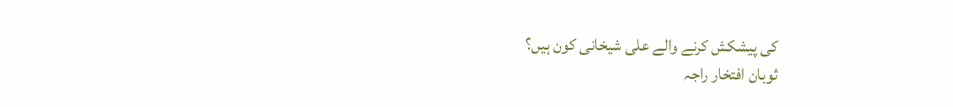کی پیشکش کرنے والے علی شیخانی کون ہیں؟
ثوبان افتخار راجہ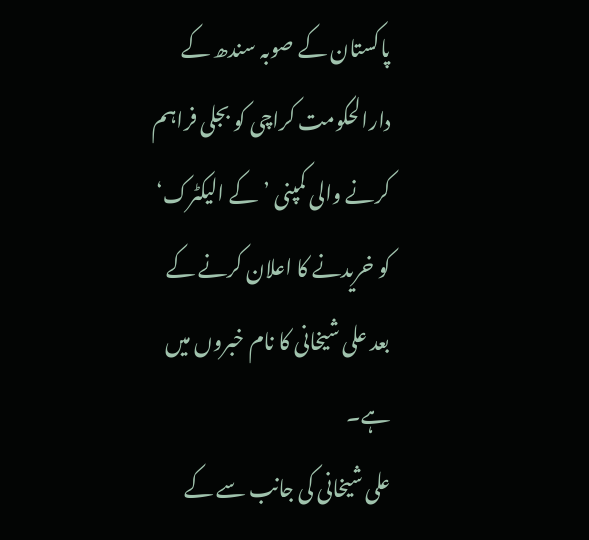پاکستان کے صوبہ سندھ کے دارالحکومت کراچی کو بجلی فراہم کرنے والی کمپنی ’کے الیکٹرک‘ کو خریدنے کا اعلان کرنے کے بعد علی شیخانی کا نام خبروں میں ہے۔
علی شیخانی کی جانب سے کے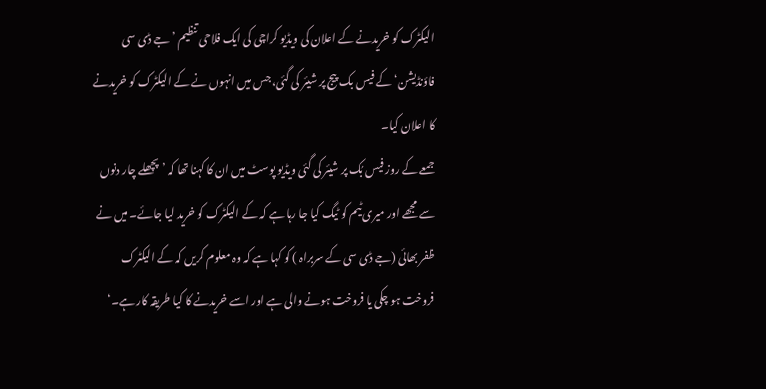الیکٹرک کو خریدنے کے اعلان کی ویڈیو کراچی کی ایک فلاحی تنظیم ’جے ڈی سی فاؤنڈیشن‘ کے فیس بک پیج پر شیئر کی گئی، جس میں انہوں نے کے الیکٹرک کو خریدنے کا اعلان کیا۔
جمعے کے روز فیس بُک پر شیئر کی گئی ویڈیو پوسٹ میں ان کا کہنا تھا کہ ’پچھلے چار دنوں سے مجھے اور میری ٹیم کو ٹیگ کیا جا رہا ہے کہ کے الیکٹرک کو خرید لیا جائے۔ میں نے ظفر بھائی (جے ڈی سی کے سربراہ ) کو کہا ہے کہ وہ معلوم کریں کہ کے الیکٹرک فروخت ہو چکی یا فروخت ہونے والی ہے اور اسے خریدنے کا کیا طریقہ کار ہے۔‘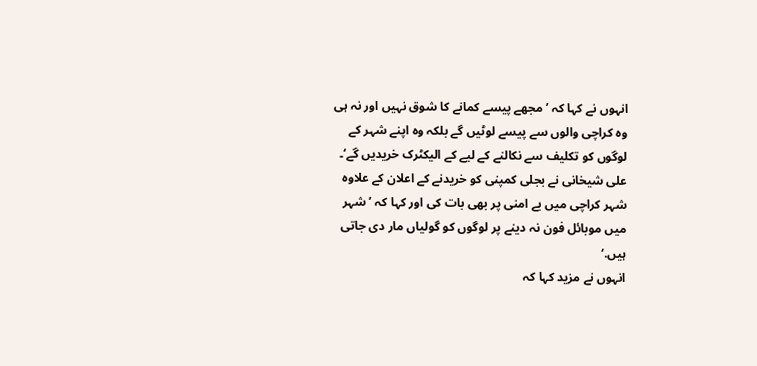انہوں نے کہا کہ ’مجھے پیسے کمانے کا شوق نہیں اور نہ ہی وہ کراچی والوں سے پیسے لوٹیں گے بلکہ وہ اپنے شہر کے لوگوں کو تکلیف سے نکالنے کے لیے کے الیکٹرک خریدیں گے‘۔
علی شیخانی نے بجلی کمپنی کو خریدنے کے اعلان کے علاوہ شہر کراچی میں بے امنی پر بھی بات کی اور کہا کہ ’شہر میں موبائل فون نہ دینے پر لوگوں کو گولیاں مار دی جاتی ہیں.‘
انہوں نے مزید کہا کہ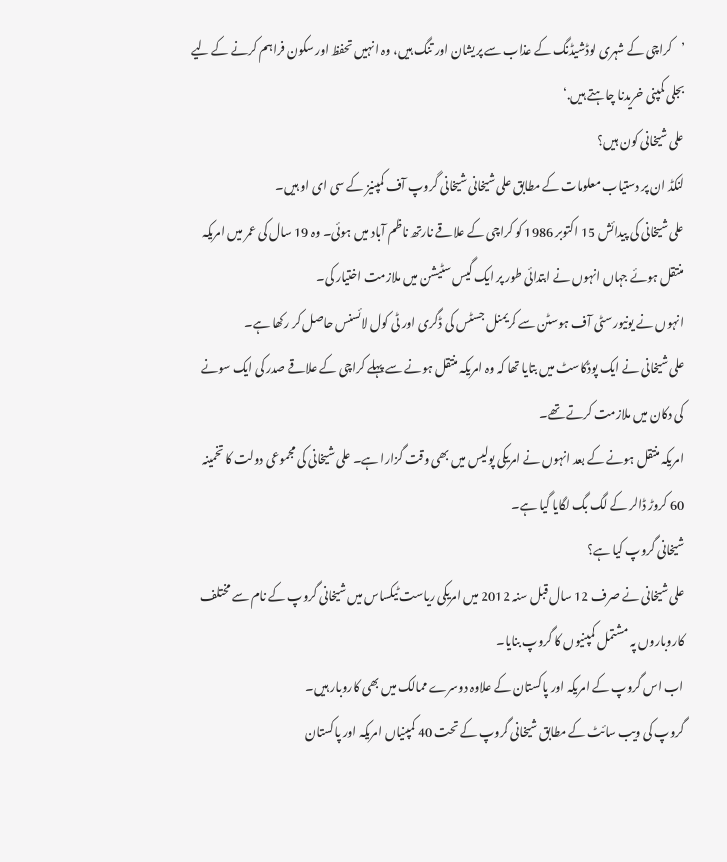’کراچی کے شہری لوڈشیڈنگ کے عذاب سے پریشان اور تنگ ہیں، وہ انہیں تحفظ اور سکون فراہم کرنے کے لیے بجلی کمپنی خریدنا چاہتے ہیں.‘
علی شیخانی کون ہیں؟
لنکڈ ان پر دستیاب معلومات کے مطابق علی شیخانی شیخانی گروپ آف کمپنیز کے سی ای او ہیں۔
علی شیخانی کی پیدائش 15 اکتوبر 1986 کو کراچی کے علاقے نارتھ ناظم آباد میں ہوئی۔ وہ 19 سال کی عمر میں امریکہ منتقل ہوئے جہاں انہوں نے ابتدائی طور پر ایک گیس سٹیشن میں ملازمت اختیار کی۔
انہوں نے یونیورسٹی آف ہوسٹن سے کریمنل جسٹس کی ڈگری اور ٹی کول لائسنس حاصل کر رکھا ہے۔
علی شیخانی نے ایک پوڈکاسٹ میں بتایا تھا کہ وہ امریکہ منتقل ہونے سے پہلے کراچی کے علاقے صدر کی ایک سونے کی دکان میں ملازمت کرتے تھے۔
امریکہ منتقل ہونے کے بعد انہوں نے امریکی پولیس میں بھی وقت گزارا ہے۔ علی شیخانی کی مجموعی دولت کا تخمینہ 60 کروڑ ڈالر کے لگ بگ لگایا گیا ہے۔
شیخانی گروپ کیا ہے؟
علی شیخانی نے صرف 12 سال قبل سنہ 2012 میں امریکی ریاست ٹیکساس میں شیخانی گروپ کے نام سے مختلف کاروباروں پہ مشتمل کمپنیوں کا گروپ بنایا۔
اب اس گروپ کے امریکہ اور پاکستان کے علاوہ دوسرے ممالک میں بھی کاروبار ہیں۔
گروپ کی ویب سائٹ کے مطابق شیخانی گروپ کے تحت 40 کمپنیاں امریکہ اور پاکستان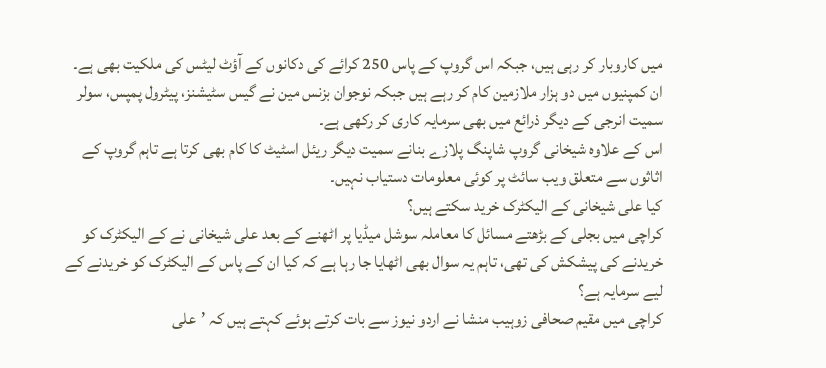میں کاروبار کر رہی ہیں، جبکہ اس گروپ کے پاس 250 کرائے کی دکانوں کے آؤٹ لیٹس کی ملکیت بھی ہے۔
ان کمپنیوں میں دو ہزار ملازمین کام کر رہے ہیں جبکہ نوجوان بزنس مین نے گیس سٹیشنز، پیٹرول پمپس، سولر سمیت انرجی کے دیگر ذرائع میں بھی سرمایہ کاری کر رکھی ہے۔
اس کے علاوہ شیخانی گروپ شاپنگ پلازے بنانے سمیت دیگر ریئل اسٹیٹ کا کام بھی کرتا ہے تاہم گروپ کے اثاثوں سے متعلق ویب سائٹ پر کوئی معلومات دستیاب نہیں۔
کیا علی شیخانی کے الیکٹرک خرید سکتے ہیں؟
کراچی میں بجلی کے بڑھتے مسائل کا معاملہ سوشل میڈیا پر اٹھنے کے بعد علی شیخانی نے کے الیکٹرک کو خریدنے کی پیشکش کی تھی، تاہم یہ سوال بھی اٹھایا جا رہا ہے کہ کیا ان کے پاس کے الیکٹرک کو خریدنے کے لیے سرمایہ ہے؟
کراچی میں مقیم صحافی زوہیب منشا نے اردو نیوز سے بات کرتے ہوئے کہتے ہیں کہ ’علی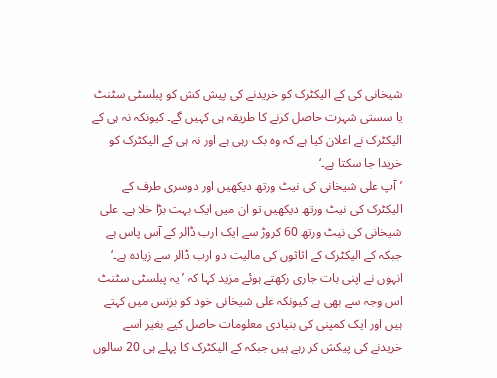شیخانی کی کے الیکٹرک کو خریدنے کی پیش کش کو پبلسٹی سٹنٹ یا سستی شہرت حاصل کرنے کا طریقہ ہی کہیں گے۔ کیونکہ نہ ہی کے الیکٹرک نے اعلان کیا ہے کہ وہ بک رہی ہے اور نہ ہی کے الیکٹرک کو خریدا جا سکتا ہے۔‘
’آپ علی شیخانی کی نیٹ ورتھ دیکھیں اور دوسری طرف کے الیکٹرک کی نیٹ ورتھ دیکھیں تو ان میں ایک بہت بڑا خلا ہے۔ علی شیخانی کی نیٹ ورتھ 60 کروڑ سے ایک ارب ڈالر کے آس پاس ہے جبکہ کے الیکٹرک کے اثاثوں کی مالیت دو ارب ڈالر سے زیادہ ہے۔‘
انہوں نے اپنی بات جاری رکھتے ہوئے مزید کہا کہ ’یہ پبلسٹی سٹنٹ اس وجہ سے بھی ہے کیونکہ علی شیخانی خود کو بزنس میں کہتے ہیں اور ایک کمپنی کی بنیادی معلومات حاصل کیے بغیر اسے خریدنے کی پیکش کر رہے ہیں جبکہ کے الیکٹرک کا پہلے ہی 20 سالوں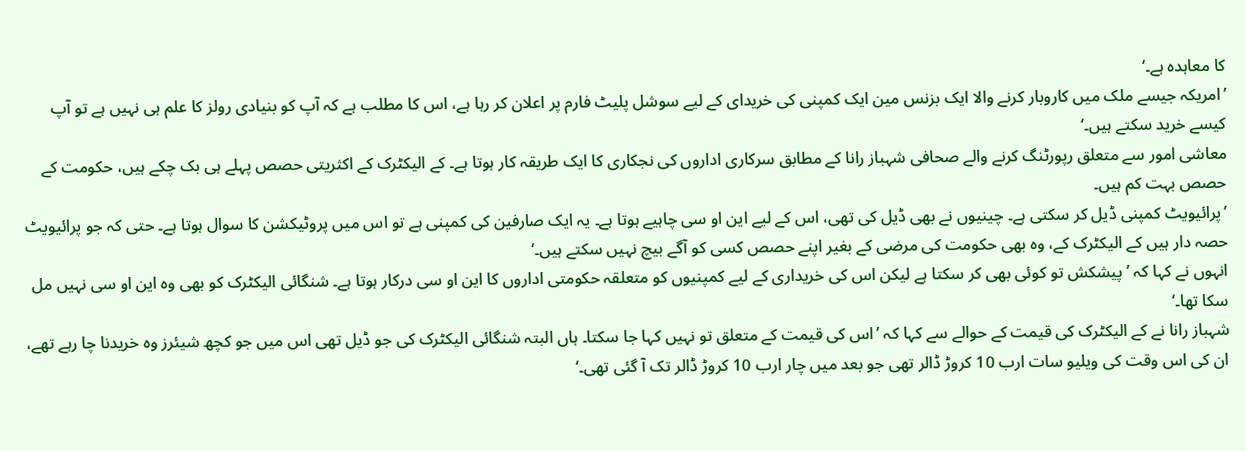کا معاہدہ ہے۔‘
’امریکہ جیسے ملک میں کاروبار کرنے والا ایک بزنس مین ایک کمپنی کی خریدای کے لیے سوشل پلیٹ فارم پر اعلان کر رہا ہے، اس کا مطلب ہے کہ آپ کو بنیادی رولز کا علم ہی نہیں ہے تو آپ کیسے خرید سکتے ہیں۔‘
معاشی امور سے متعلق رپورٹنگ کرنے والے صحافی شہباز رانا کے مطابق سرکاری اداروں کی نجکاری کا ایک طریقہ کار ہوتا ہے۔ کے الیکٹرک کے اکثریتی حصص پہلے ہی بک چکے ہیں، حکومت کے حصص بہت کم ہیں۔
’پرائیویٹ کمپنی ڈیل کر سکتی ہے۔ چینیوں نے بھی ڈیل کی تھی، اس کے لیے این او سی چاہیے ہوتا ہے۔ یہ ایک صارفین کی کمپنی ہے تو اس میں پروٹیکشن کا سوال ہوتا ہے۔ حتی کہ جو پرائیویٹ حصہ دار ہیں کے الیکٹرک کے، وہ بھی حکومت کی مرضی کے بغیر اپنے حصص کسی کو آگے بیچ نہیں سکتے ہیں۔‘
انہوں نے کہا کہ ’پیشکش تو کوئی بھی کر سکتا ہے لیکن اس کی خریداری کے لیے کمپنیوں کو متعلقہ حکومتی اداروں کا این او سی درکار ہوتا ہے۔ شنگائی الیکٹرک کو بھی وہ این او سی نہیں مل سکا تھا۔‘
شہباز رانا نے کے الیکٹرک کی قیمت کے حوالے سے کہا کہ ’اس کی قیمت کے متعلق تو نہیں کہا جا سکتا۔ ہاں البتہ شنگائی الیکٹرک کی جو ڈیل تھی اس میں جو کچھ شیئرز وہ خریدنا چا رہے تھے، ان کی اس وقت کی ویلیو سات ارب 10 کروڑ ڈالر تھی جو بعد میں چار ارب 10 کروڑ ڈالر تک آ گئی تھی۔‘